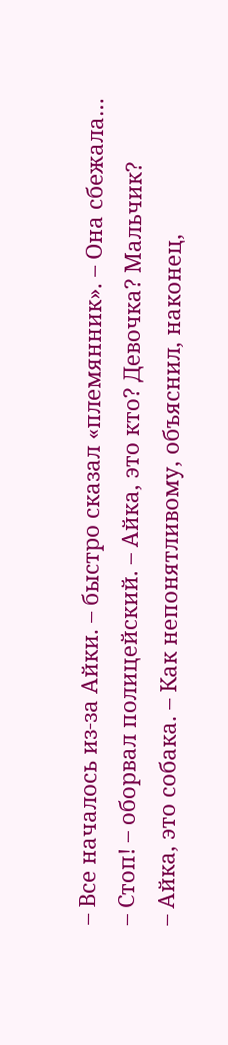– Все началось из-за Айки. – быстро сказал «племянник». – Она сбежала…
– Стоп! – оборвал полицейский. – Айка, это кто? Девочка? Мальчик?
– Айка, это собака. – Как непонятливому, объяснил, наконец,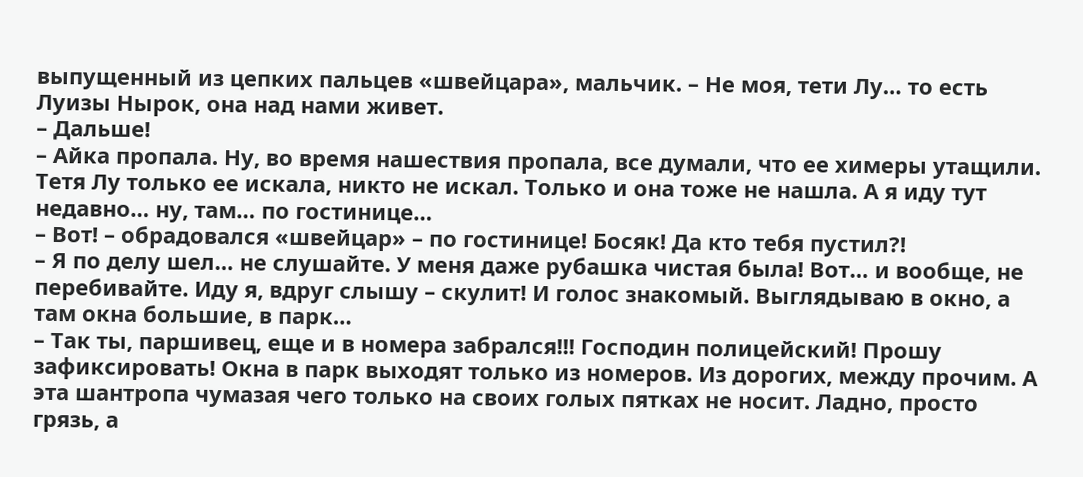выпущенный из цепких пальцев «швейцара», мальчик. – Не моя, тети Лу… то есть Луизы Нырок, она над нами живет.
– Дальше!
– Айка пропала. Ну, во время нашествия пропала, все думали, что ее химеры утащили. Тетя Лу только ее искала, никто не искал. Только и она тоже не нашла. А я иду тут недавно… ну, там… по гостинице…
– Вот! – обрадовался «швейцар» – по гостинице! Босяк! Да кто тебя пустил?!
– Я по делу шел… не слушайте. У меня даже рубашка чистая была! Вот… и вообще, не перебивайте. Иду я, вдруг слышу – скулит! И голос знакомый. Выглядываю в окно, а там окна большие, в парк…
– Так ты, паршивец, еще и в номера забрался!!! Господин полицейский! Прошу зафиксировать! Окна в парк выходят только из номеров. Из дорогих, между прочим. А эта шантропа чумазая чего только на своих голых пятках не носит. Ладно, просто грязь, а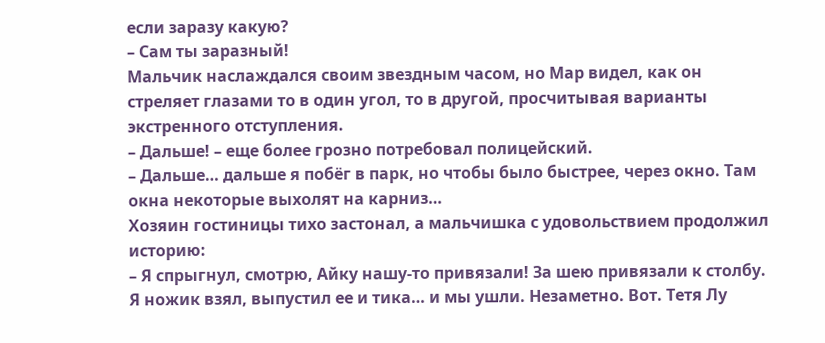если заразу какую?
– Сам ты заразный!
Мальчик наслаждался своим звездным часом, но Мар видел, как он стреляет глазами то в один угол, то в другой, просчитывая варианты экстренного отступления.
– Дальше! – еще более грозно потребовал полицейский.
– Дальше… дальше я побёг в парк, но чтобы было быстрее, через окно. Там окна некоторые выхолят на карниз…
Хозяин гостиницы тихо застонал, а мальчишка с удовольствием продолжил историю:
– Я спрыгнул, смотрю, Айку нашу-то привязали! За шею привязали к столбу. Я ножик взял, выпустил ее и тика… и мы ушли. Незаметно. Вот. Тетя Лу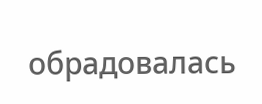обрадовалась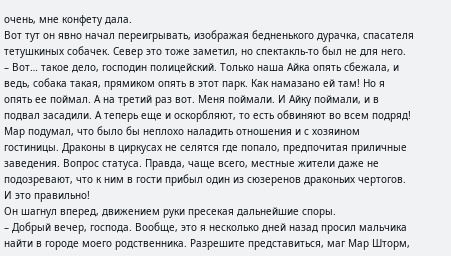очень, мне конфету дала.
Вот тут он явно начал переигрывать, изображая бедненького дурачка, спасателя тетушкиных собачек. Север это тоже заметил, но спектакль-то был не для него.
– Вот… такое дело, господин полицейский. Только наша Айка опять сбежала, и ведь, собака такая, прямиком опять в этот парк. Как намазано ей там! Но я опять ее поймал. А на третий раз вот. Меня поймали. И Айку поймали, и в подвал засадили. А теперь еще и оскорбляют, то есть обвиняют во всем подряд!
Мар подумал, что было бы неплохо наладить отношения и с хозяином гостиницы. Драконы в циркусах не селятся где попало, предпочитая приличные заведения. Вопрос статуса. Правда, чаще всего, местные жители даже не подозревают, что к ним в гости прибыл один из сюзеренов драконьих чертогов. И это правильно!
Он шагнул вперед, движением руки пресекая дальнейшие споры.
– Добрый вечер, господа. Вообще, это я несколько дней назад просил мальчика найти в городе моего родственника. Разрешите представиться, маг Мар Шторм,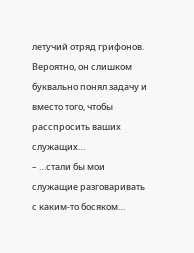летучий отряд грифонов. Вероятно, он слишком буквально понял задачу и вместо того, чтобы расспросить ваших служащих…
– …стали бы мои служащие разговаривать с каким-то босяком…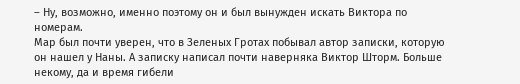– Ну, возможно, именно поэтому он и был вынужден искать Виктора по номерам.
Мар был почти уверен, что в Зеленых Гротах побывал автор записки, которую он нашел у Наны. А записку написал почти наверняка Виктор Шторм. Больше некому, да и время гибели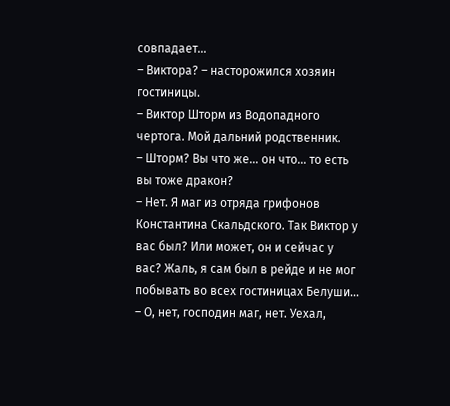совпадает…
– Виктора? – насторожился хозяин гостиницы.
– Виктор Шторм из Водопадного чертога. Мой дальний родственник.
– Шторм? Вы что же… он что… то есть вы тоже дракон?
– Нет. Я маг из отряда грифонов Константина Скальдского. Так Виктор у вас был? Или может, он и сейчас у вас? Жаль, я сам был в рейде и не мог побывать во всех гостиницах Белуши…
– О, нет, господин маг, нет. Уехал,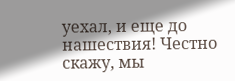уехал, и еще до нашествия! Честно скажу, мы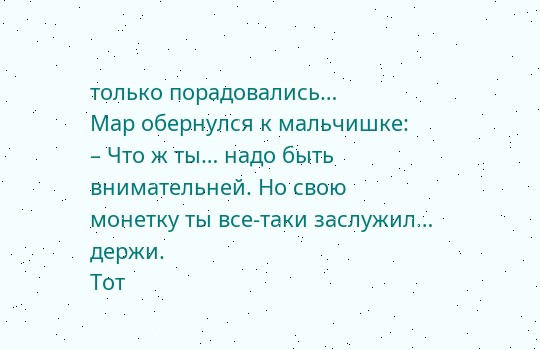только порадовались…
Мар обернулся к мальчишке:
– Что ж ты… надо быть внимательней. Но свою монетку ты все-таки заслужил… держи.
Тот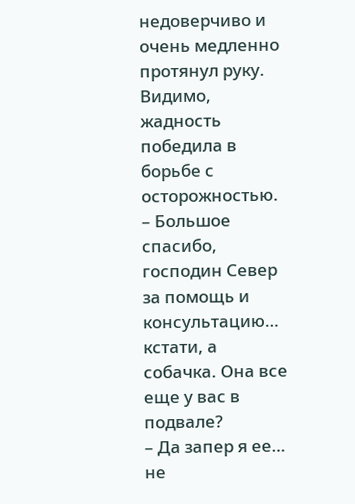недоверчиво и очень медленно протянул руку. Видимо, жадность победила в борьбе с осторожностью.
– Большое спасибо, господин Север за помощь и консультацию… кстати, а собачка. Она все еще у вас в подвале?
– Да запер я ее… не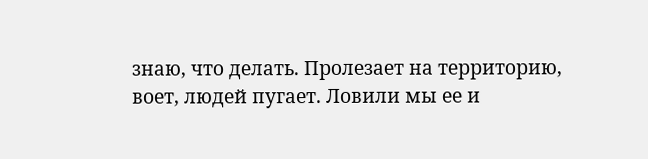знаю, что делать. Пролезает на территорию, воет, людей пугает. Ловили мы ее и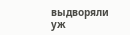выдворяли уж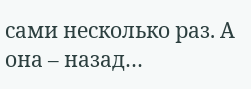сами несколько раз. А она – назад…